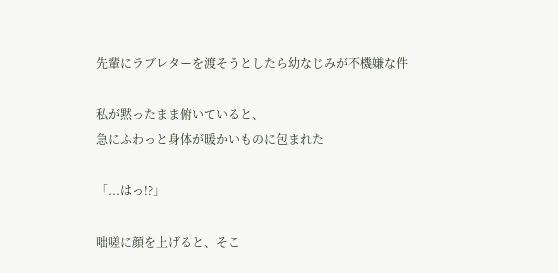先輩にラブレターを渡そうとしたら幼なじみが不機嫌な件

私が黙ったまま俯いていると、
急にふわっと身体が暖かいものに包まれた

「...はっ!?」

咄嗟に顔を上げると、そこ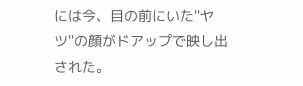には今、目の前にいた''ヤツ''の顔がドアップで映し出された。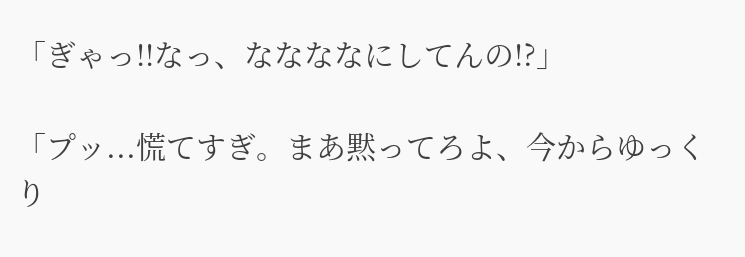「ぎゃっ!!なっ、ななななにしてんの!?」

「プッ...慌てすぎ。まあ黙ってろよ、今からゆっくり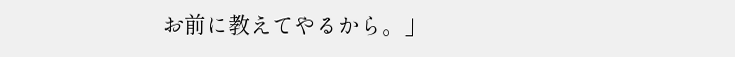お前に教えてやるから。」